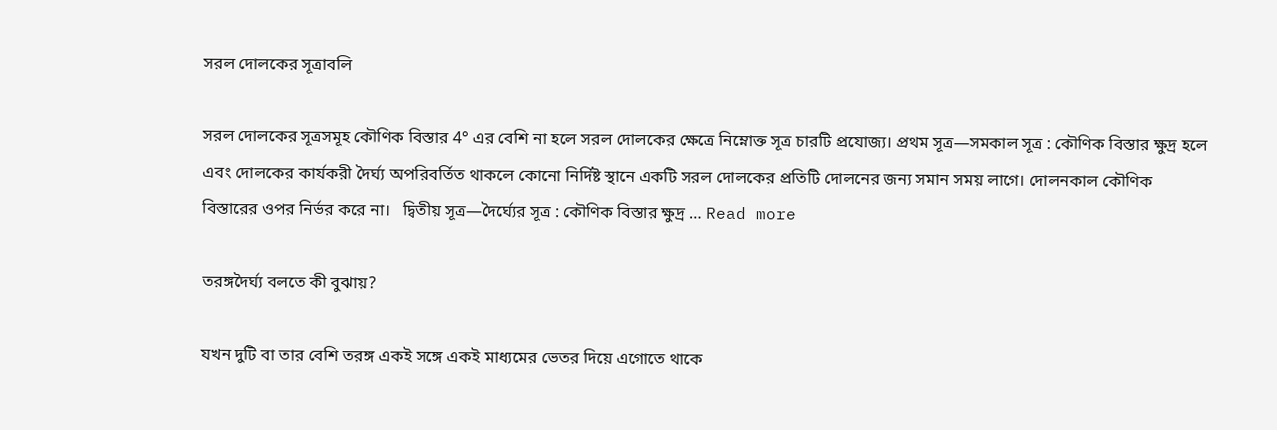সরল দোলকের সূত্রাবলি

সরল দোলকের সূত্রসমূহ কৌণিক বিস্তার 4° এর বেশি না হলে সরল দোলকের ক্ষেত্রে নিম্নোক্ত সূত্র চারটি প্রযোজ্য। প্রথম সূত্র—সমকাল সূত্র : কৌণিক বিস্তার ক্ষুদ্র হলে এবং দোলকের কার্যকরী দৈর্ঘ্য অপরিবর্তিত থাকলে কোনো নির্দিষ্ট স্থানে একটি সরল দোলকের প্রতিটি দোলনের জন্য সমান সময় লাগে। দোলনকাল কৌণিক বিস্তারের ওপর নির্ভর করে না।   দ্বিতীয় সূত্র—দৈর্ঘ্যের সূত্র : কৌণিক বিস্তার ক্ষুদ্র … Read more

তরঙ্গদৈর্ঘ্য বলতে কী বুঝায়?

যখন দুটি বা তার বেশি তরঙ্গ একই সঙ্গে একই মাধ্যমের ভেতর দিয়ে এগোতে থাকে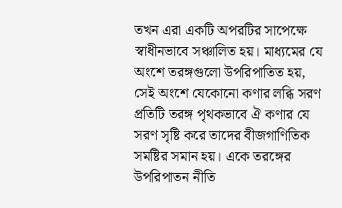তখন এরা একটি অপরটির সাপেক্ষে স্বাধীনভাবে সঞ্চালিত হয়। মাধ্যমের যে অংশে তরঙ্গগুলো উপরিপাতিত হয়, সেই অংশে যেকোনো কণার লব্ধি সরণ প্রতিটি তরঙ্গ পৃথকভাবে ঐ কণার যে সরণ সৃষ্টি করে তাদের বীজগাণিতিক সমষ্টির সমান হয়। একে তরঙ্গের উপরিপাতন নীতি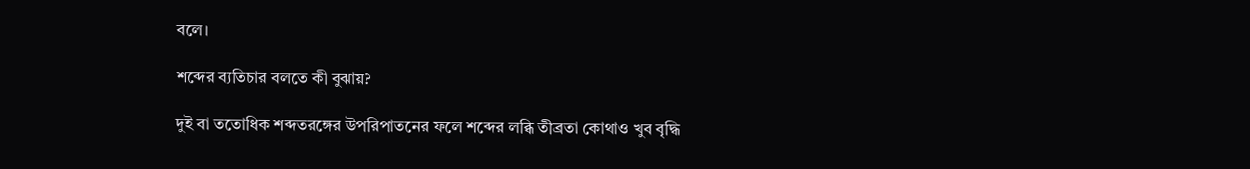বলে।

শব্দের ব্যতিচার বলতে কী বুঝায়?

দুই বা ততোধিক শব্দতরঙ্গের উপরিপাতনের ফলে শব্দের লব্ধি তীব্রতা কোথাও খুব বৃদ্ধি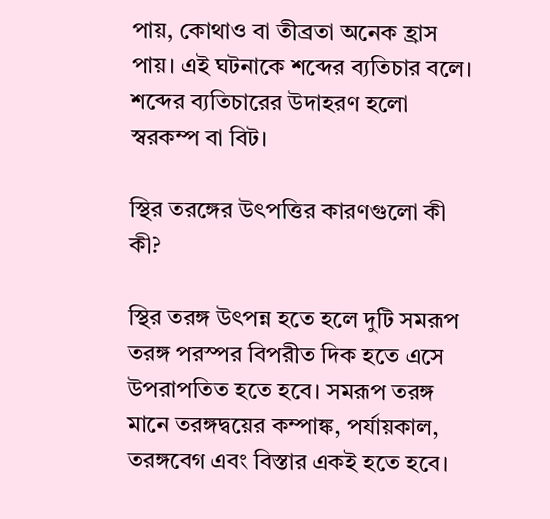পায়, কোথাও বা তীব্রতা অনেক হ্রাস পায়। এই ঘটনাকে শব্দের ব্যতিচার বলে। শব্দের ব্যতিচারের উদাহরণ হলো স্বরকম্প বা বিট।

স্থির তরঙ্গের উৎপত্তির কারণগুলো কী কী?

স্থির তরঙ্গ উৎপন্ন হতে হলে দুটি সমরূপ তরঙ্গ পরস্পর বিপরীত দিক হতে এসে উপরাপতিত হতে হবে। সমরূপ তরঙ্গ মানে তরঙ্গদ্বয়ের কম্পাঙ্ক, পর্যায়কাল, তরঙ্গবেগ এবং বিস্তার একই হতে হবে।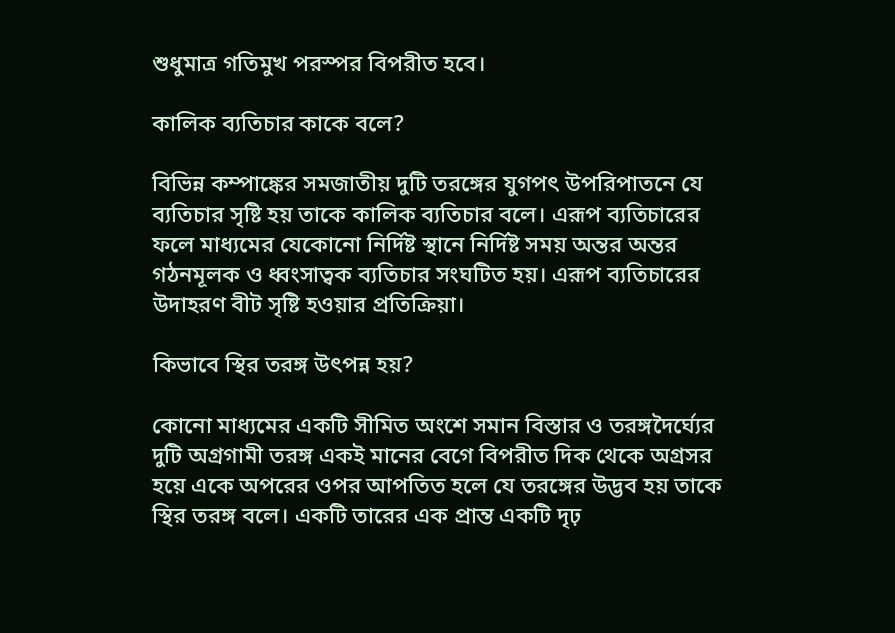শুধুমাত্র গতিমুখ পরস্পর বিপরীত হবে।

কালিক ব্যতিচার কাকে বলে?

বিভিন্ন কম্পাঙ্কের সমজাতীয় দুটি তরঙ্গের যুগপৎ উপরিপাতনে যে ব্যতিচার সৃষ্টি হয় তাকে কালিক ব্যতিচার বলে। এরূপ ব্যতিচারের ফলে মাধ্যমের যেকোনো নির্দিষ্ট স্থানে নির্দিষ্ট সময় অন্তর অন্তর গঠনমূলক ও ধ্বংসাত্বক ব্যতিচার সংঘটিত হয়। এরূপ ব্যতিচারের উদাহরণ বীট সৃষ্টি হওয়ার প্রতিক্রিয়া।

কিভাবে স্থির তরঙ্গ উৎপন্ন হয়?

কোনো মাধ্যমের একটি সীমিত অংশে সমান বিস্তার ও তরঙ্গদৈর্ঘ্যের দুটি অগ্রগামী তরঙ্গ একই মানের বেগে বিপরীত দিক থেকে অগ্রসর হয়ে একে অপরের ওপর আপতিত হলে যে তরঙ্গের উদ্ভব হয় তাকে স্থির তরঙ্গ বলে। একটি তারের এক প্রান্ত একটি দৃঢ়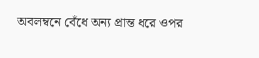অবলম্বনে বেঁধে অন্য প্রান্ত ধরে ওপর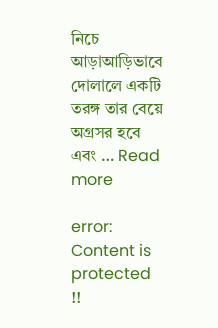নিচে আড়াআড়িভাবে দোলালে একটি তরঙ্গ তার বেয়ে অগ্রসর হবে এবং … Read more

error: Content is protected !!